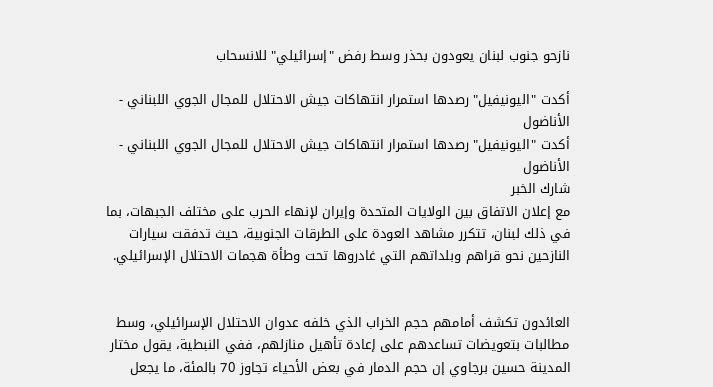نازحو جنوب لبنان يعودون بحذر وسط رفض "إسرائيلي" للانسحاب

أكدت "اليونيفيل" رصدها استمرار انتهاكات جيش الاحتلال للمجال الجوي اللبناني - الأناضول
أكدت "اليونيفيل" رصدها استمرار انتهاكات جيش الاحتلال للمجال الجوي اللبناني - الأناضول
شارك الخبر
مع إعلان الاتفاق بين الولايات المتحدة وإيران لإنهاء الحرب على مختلف الجبهات، بما في ذلك لبنان، تتكرر مشاهد العودة على الطرقات الجنوبية، حيث تدفقت سيارات النازحين نحو قراهم وبلداتهم التي غادروها تحت وطأة هجمات الاحتلال الإسرائيلي.


العائدون تكشف أمامهم حجم الخراب الذي خلفه عدوان الاحتلال الإسرائيلي، وسط مطالبات بتعويضات تساعدهم على إعادة تأهيل منازلهم، ففي النبطية، يقول مختار المدينة حسين برجاوي إن حجم الدمار في بعض الأحياء تجاوز 70 بالمئة، ما يجعل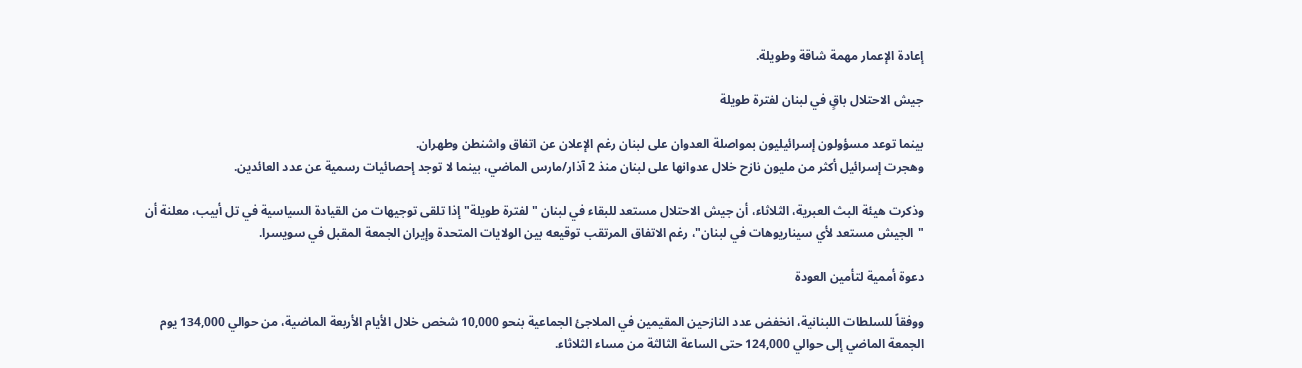إعادة الإعمار مهمة شاقة وطويلة.

جيش الاحتلال باقٍ في لبنان لفترة طويلة

بينما توعد مسؤولون إسرائيليون بمواصلة العدوان على لبنان رغم الإعلان عن اتفاق واشنطن وطهران.
وهجرت إسرائيل أكثر من مليون نازح خلال عدوانها على لبنان منذ 2 آذار/مارس الماضي، بينما لا توجد إحصائيات رسمية عن عدد العائدين.

وذكرت هيئة البث العبرية، الثلاثاء، أن جيش الاحتلال مستعد للبقاء في لبنان "لفترة طويلة" إذا تلقى توجيهات من القيادة السياسية في تل أبيب، معلنة أن "الجيش مستعد لأي سيناريوهات في لبنان"، رغم الاتفاق المرتقب توقيعه بين الولايات المتحدة وإيران الجمعة المقبل في سويسرا.

دعوة أممية لتأمين العودة

ووفقاً للسلطات اللبنانية، انخفض عدد النازحين المقيمين في الملاجئ الجماعية بنحو 10,000 شخص خلال الأيام الأربعة الماضية، من حوالي 134,000 يوم الجمعة الماضي إلى حوالي 124,000 حتى الساعة الثالثة من مساء الثلاثاء.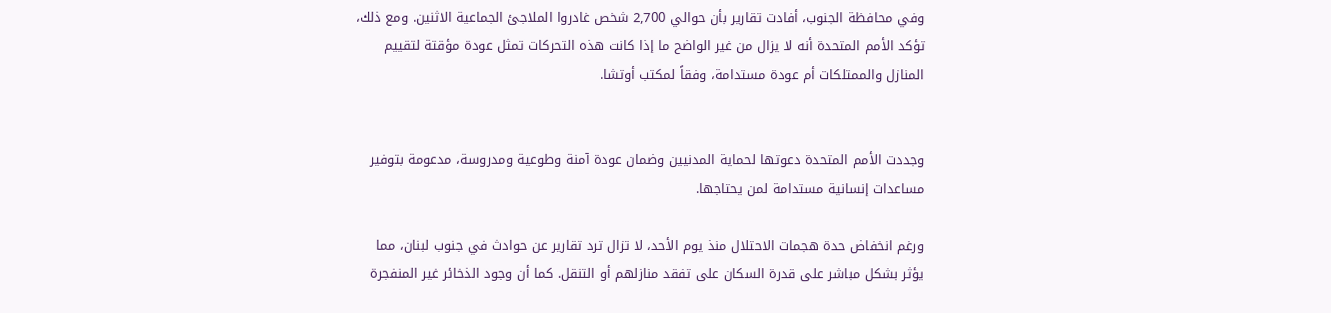وفي محافظة الجنوب، أفادت تقارير بأن حوالي 2,700 شخص غادروا الملاجئ الجماعية الاثنين. ومع ذلك، تؤكد الأمم المتحدة أنه لا يزال من غير الواضح ما إذا كانت هذه التحركات تمثل عودة مؤقتة لتقييم المنازل والممتلكات أم عودة مستدامة، وفقاً لمكتب أوتشا.


وجددت الأمم المتحدة دعوتها لحماية المدنيين وضمان عودة آمنة وطوعية ومدروسة، مدعومة بتوفير مساعدات إنسانية مستدامة لمن يحتاجها.

ورغم انخفاض حدة هجمات الاحتلال منذ يوم الأحد، لا تزال ترد تقارير عن حوادث في جنوب لبنان، مما يؤثر بشكل مباشر على قدرة السكان على تفقد منازلهم أو التنقل. كما أن وجود الذخائر غير المنفجرة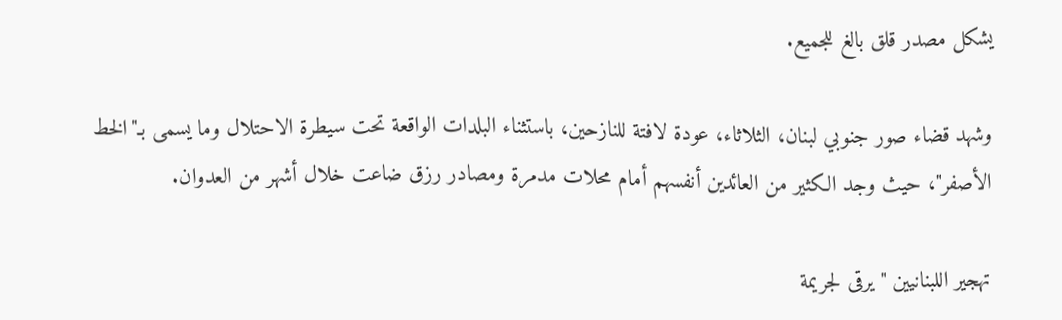يشكل مصدر قلق بالغ للجميع.

وشهد قضاء صور جنوبي لبنان، الثلاثاء، عودة لافتة للنازحين، باستثناء البلدات الواقعة تحت سيطرة الاحتلال وما يسمى بـ"الخط الأصفر"، حيث وجد الكثير من العائدين أنفسهم أمام محلات مدمرة ومصادر رزق ضاعت خلال أشهر من العدوان.

تهجير اللبنانيين "يرقى لجريمة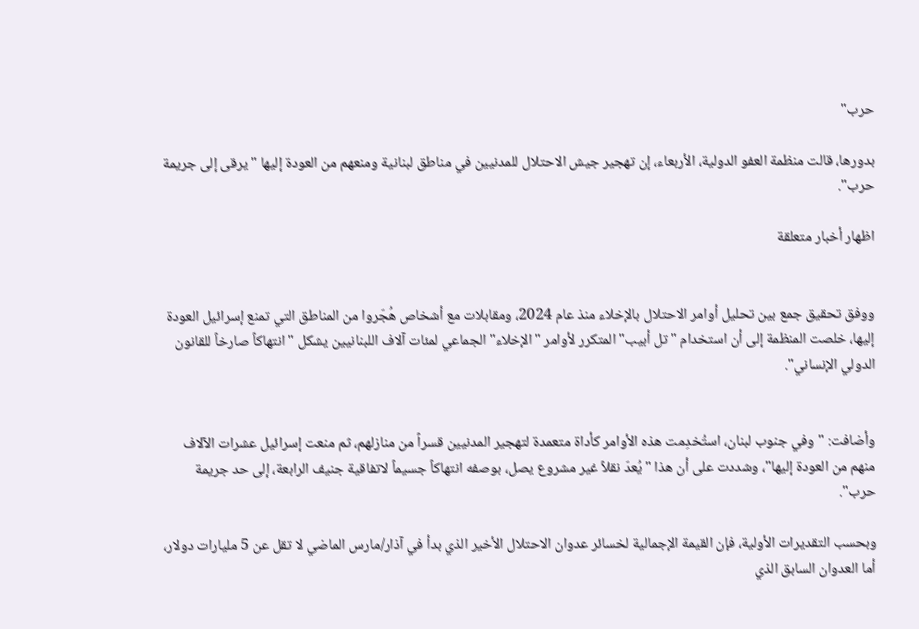حرب"

بدورها، قالت منظمة العفو الدولية، الأربعاء، إن تهجير جيش الاحتلال للمدنيين في مناطق لبنانية ومنعهم من العودة إليها "يرقى إلى جريمة حرب".

اظهار أخبار متعلقة


ووفق تحقيق جمع بين تحليل أوامر الاحتلال بالإخلاء منذ عام 2024، ومقابلات مع أشخاص هُجّروا من المناطق التي تمنع إسرائيل العودة إليها، خلصت المنظمة إلى أن استخدام "تل أبيب" المتكرر لأوامر "الإخلاء" الجماعي لمئات آلاف اللبنانيين يشكل "انتهاكاً صارخاً للقانون الدولي الإنساني".


وأضافت: "وفي جنوب لبنان، استُخدِمت هذه الأوامر كأداة متعمدة لتهجير المدنيين قسراً من منازلهم، ثم منعت إسرائيل عشرات الآلاف منهم من العودة إليها"، وشددت على أن هذا "يُعدّ نقلاً غير مشروع يصل، بوصفه انتهاكاً جسيماً لاتفاقية جنيف الرابعة، إلى حد جريمة حرب".

وبحسب التقديرات الأولية، فإن القيمة الإجمالية لخسائر عدوان الاحتلال الأخير الذي بدأ في آذار/مارس الماضي لا تقل عن 5 مليارات دولار، أما العدوان السابق الذي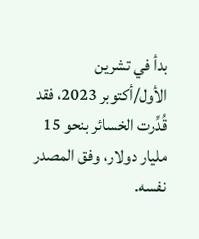بدأ في تشرين الأول/أكتوبر 2023، فقد قُدِّرت الخسائر بنحو 15 مليار دولار، وفق المصدر نفسه.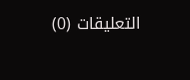التعليقات (0)